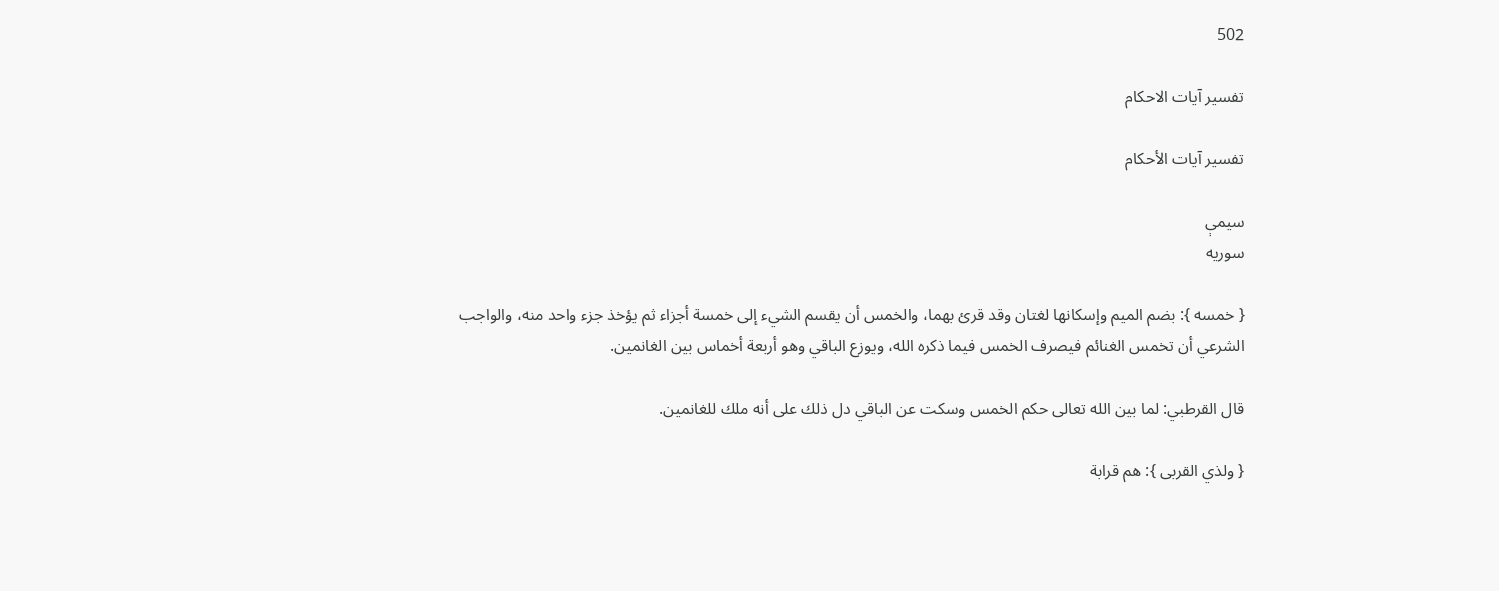502

تفسیر آیات الاحکام

تفسير آيات الأحكام

سیمې
سوریه

{ خمسه }: بضم الميم وإسكانها لغتان وقد قرئ بهما، والخمس أن يقسم الشيء إلى خمسة أجزاء ثم يؤخذ جزء واحد منه، والواجب الشرعي أن تخمس الغنائم فيصرف الخمس فيما ذكره الله، ويوزع الباقي وهو أربعة أخماس بين الغانمين.

قال القرطبي: لما بين الله تعالى حكم الخمس وسكت عن الباقي دل ذلك على أنه ملك للغانمين.

{ ولذي القربى }: هم قرابة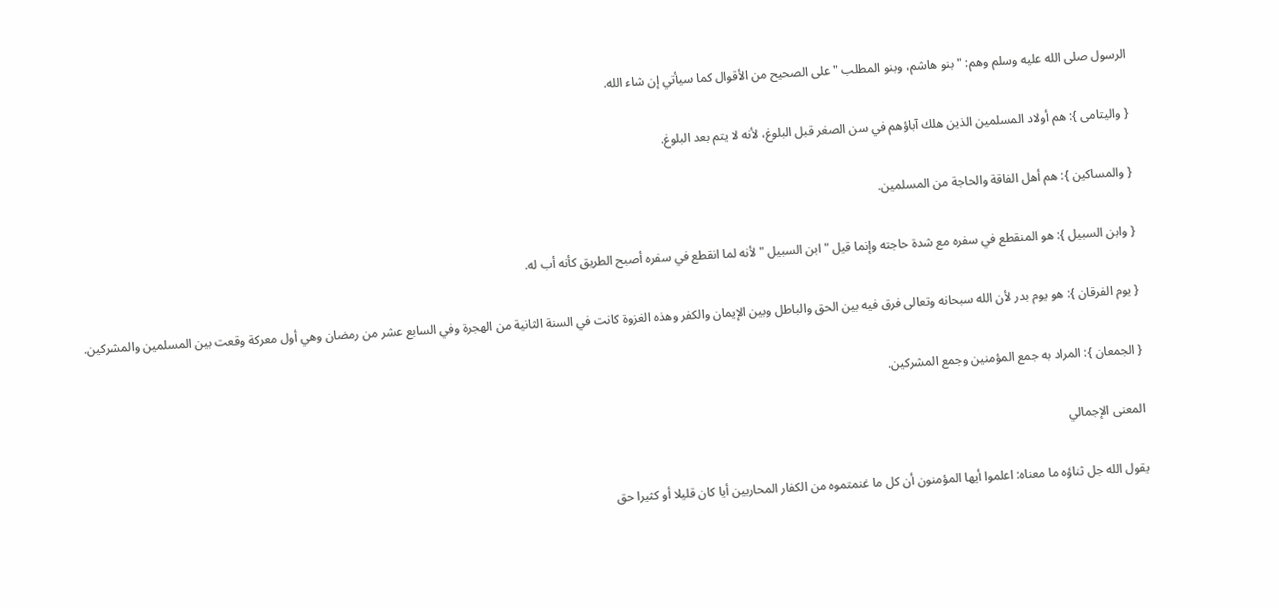الرسول صلى الله عليه وسلم وهم: " بنو هاشم، وبنو المطلب " على الصحيح من الأقوال كما سيأتي إن شاء الله.

{ واليتامى }: هم أولاد المسلمين الذين هلك آباؤهم في سن الصغر قبل البلوغ، لأنه لا يتم بعد البلوغ.

{ والمساكين }: هم أهل الفاقة والحاجة من المسلمين.

{ وابن السبيل }: هو المنقطع في سفره مع شدة حاجته وإنما قيل " ابن السبيل " لأنه لما انقطع في سفره أصبح الطريق كأنه أب له.

{ يوم الفرقان }: هو يوم بدر لأن الله سبحانه وتعالى فرق فيه بين الحق والباطل وبين الإيمان والكفر وهذه الغزوة كانت في السنة الثانية من الهجرة وفي السابع عشر من رمضان وهي أول معركة وقعت بين المسلمين والمشركين.

{ الجمعان }: المراد به جمع المؤمنين وجمع المشركين.

المعنى الإجمالي

يقول الله جل ثناؤه ما معناه: اعلموا أيها المؤمنون أن كل ما غنمتموه من الكفار المحاربين أيا كان قليلا أو كثيرا حق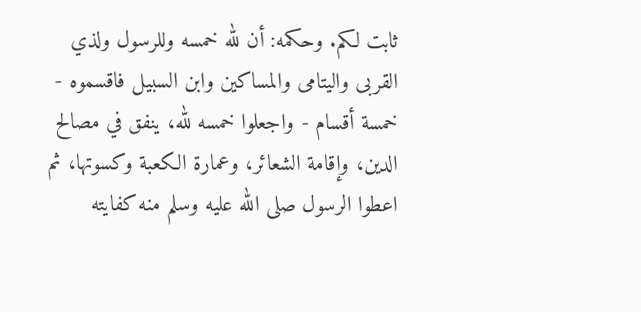ثابت لكم. وحكمه: أن لله خمسه وللرسول ولذي القربى واليتامى والمساكين وابن السبيل فاقسموه - خمسة أقسام - واجعلوا خمسه لله، ينفق في مصالح الدين، وإقامة الشعائر، وعمارة الكعبة وكسوتها، ثم اعطوا الرسول صلى الله عليه وسلم منه كفايته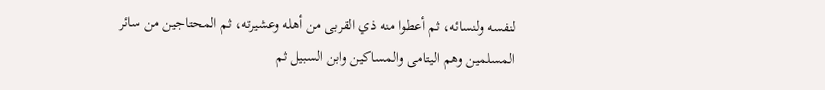لنفسه ولنسائه، ثم أعطوا منه ذي القربى من أهله وعشيرته، ثم المحتاجين من سائر المسلمين وهم اليتامى والمساكين وابن السبيل ثم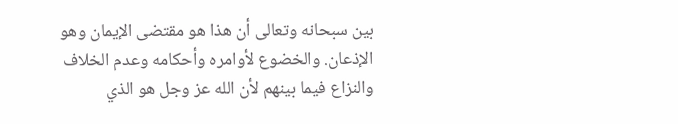بين سبحانه وتعالى أن هذا هو مقتضى الإيمان وهو الإذعان. والخضوع لأوامره وأحكامه وعدم الخلاف والنزاع فيما بينهم لأن الله عز وجل هو الذي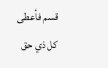قسم فأعطى كل ذي حق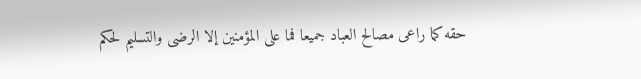حقه كما راعى مصالح العباد جميعا فما على المؤمنين إلا الرضى والتسليم لحكم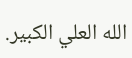الله العلي الكبير.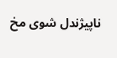ناپیژندل شوی مخ